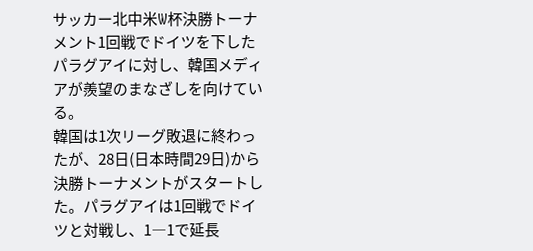サッカー北中米W杯決勝トーナメント1回戦でドイツを下したパラグアイに対し、韓国メディアが羨望のまなざしを向けている。
韓国は1次リーグ敗退に終わったが、28日(日本時間29日)から決勝トーナメントがスタートした。パラグアイは1回戦でドイツと対戦し、1―1で延長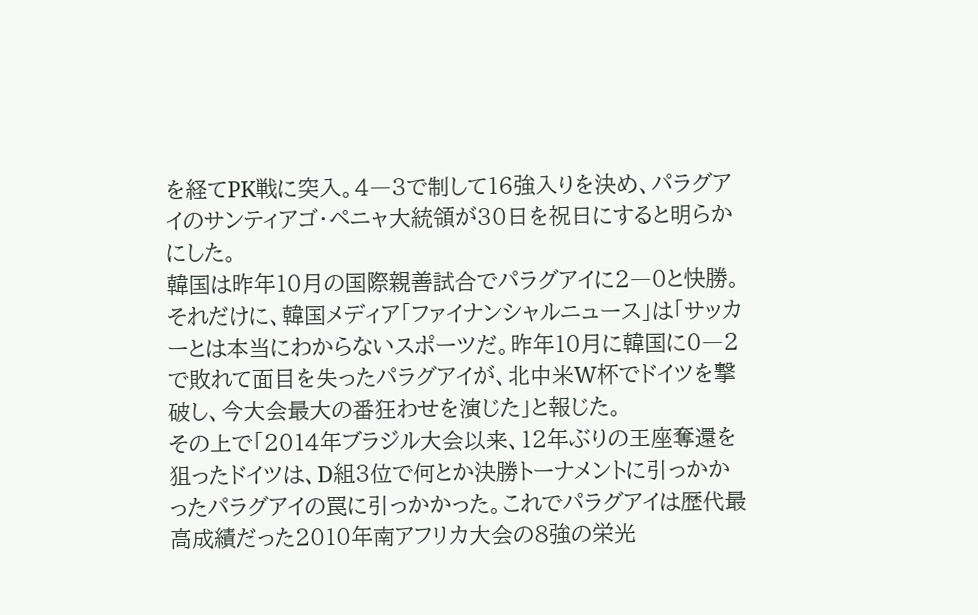を経てPK戦に突入。4―3で制して16強入りを決め、パラグアイのサンティアゴ・ペニャ大統領が30日を祝日にすると明らかにした。
韓国は昨年10月の国際親善試合でパラグアイに2―0と快勝。それだけに、韓国メディア「ファイナンシャルニュース」は「サッカーとは本当にわからないスポーツだ。昨年10月に韓国に0―2で敗れて面目を失ったパラグアイが、北中米W杯でドイツを撃破し、今大会最大の番狂わせを演じた」と報じた。
その上で「2014年ブラジル大会以来、12年ぶりの王座奪還を狙ったドイツは、D組3位で何とか決勝トーナメントに引っかかったパラグアイの罠に引っかかった。これでパラグアイは歴代最高成績だった2010年南アフリカ大会の8強の栄光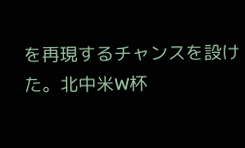を再現するチャンスを設けた。北中米W杯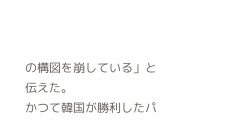の構図を崩している」と伝えた。
かつて韓国が勝利したパ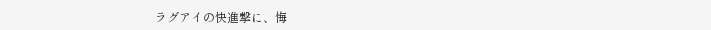ラグアイの快進撃に、悔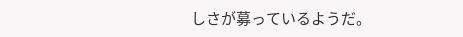しさが募っているようだ。